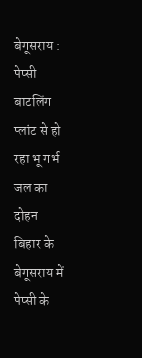बेगूसराय : पेप्सी बाटलिंग प्लांट से हो रहा भू गर्भ जल का दोहन
बिहार के बेगूसराय में पेप्सी के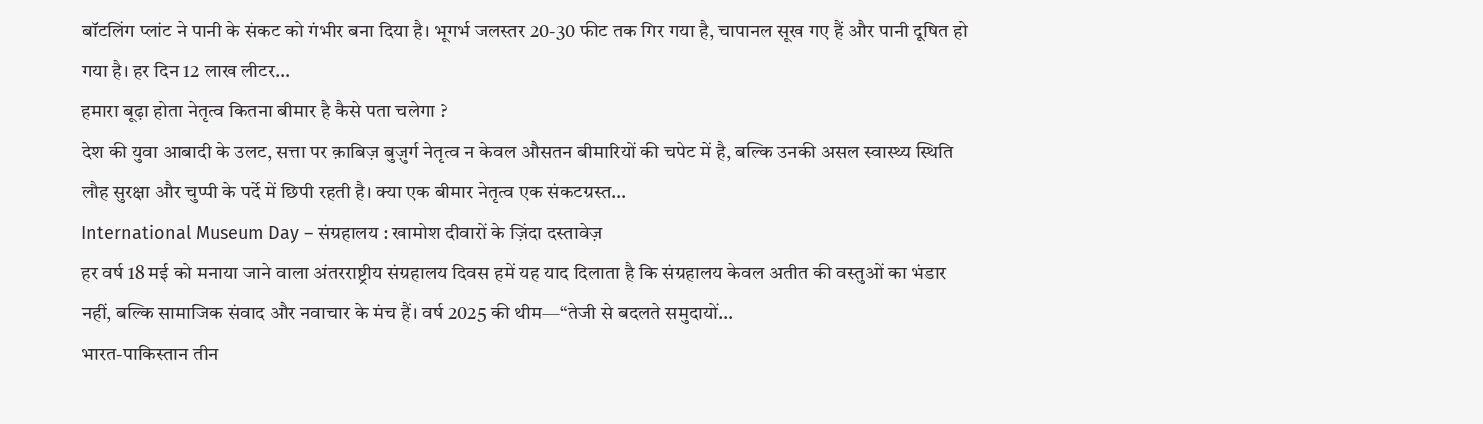बॉटलिंग प्लांट ने पानी के संकट को गंभीर बना दिया है। भूगर्भ जलस्तर 20-30 फीट तक गिर गया है, चापानल सूख गए हैं और पानी दूषित हो गया है। हर दिन 12 लाख लीटर…
हमारा बूढ़ा होता नेतृत्व कितना बीमार है कैसे पता चलेगा ?
देश की युवा आबादी के उलट, सत्ता पर क़ाबिज़ बुज़ुर्ग नेतृत्व न केवल औसतन बीमारियों की चपेट में है, बल्कि उनकी असल स्वास्थ्य स्थिति लौह सुरक्षा और चुप्पी के पर्दे में छिपी रहती है। क्या एक बीमार नेतृत्व एक संकटग्रस्त…
International Museum Day – संग्रहालय : खामोश दीवारों के ज़िंदा दस्तावेज़
हर वर्ष 18 मई को मनाया जाने वाला अंतरराष्ट्रीय संग्रहालय दिवस हमें यह याद दिलाता है कि संग्रहालय केवल अतीत की वस्तुओं का भंडार नहीं, बल्कि सामाजिक संवाद और नवाचार के मंच हैं। वर्ष 2025 की थीम—“तेजी से बदलते समुदायों…
भारत-पाकिस्तान तीन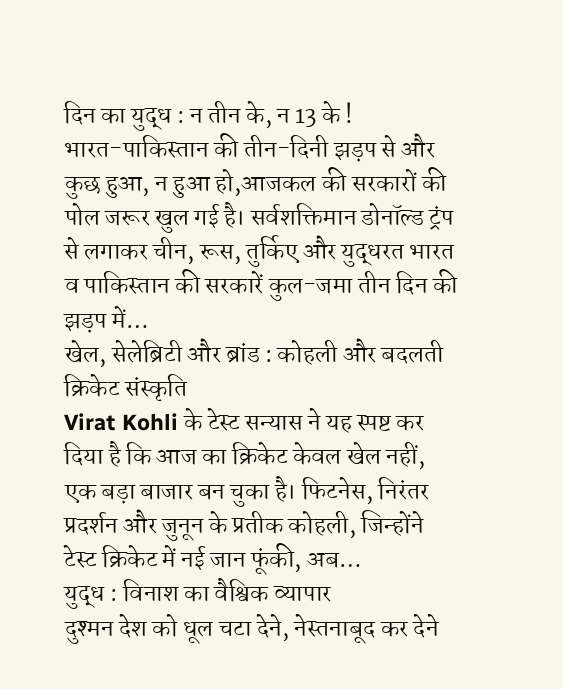दिन का युद्ध : न तीन के, न 13 के !
भारत-पाकिस्तान की तीन-दिनी झड़प से और कुछ हुआ, न हुआ हो,आजकल की सरकारों की पोल जरूर खुल गई है। सर्वशक्तिमान डोनॉल्ड ट्रंप से लगाकर चीन, रूस, तुर्किए और युद्धरत भारत व पाकिस्तान की सरकारें कुल-जमा तीन दिन की झड़प में…
खेल, सेलेब्रिटी और ब्रांड : कोहली और बदलती क्रिकेट संस्कृति
Virat Kohli के टेस्ट सन्यास ने यह स्पष्ट कर दिया है कि आज का क्रिकेट केवल खेल नहीं, एक बड़ा बाजार बन चुका है। फिटनेस, निरंतर प्रदर्शन और जुनून के प्रतीक कोहली, जिन्होंने टेस्ट क्रिकेट में नई जान फूंकी, अब…
युद्ध : विनाश का वैश्विक व्यापार
दुश्मन देश को धूल चटा देने, नेस्तनाबूद कर देने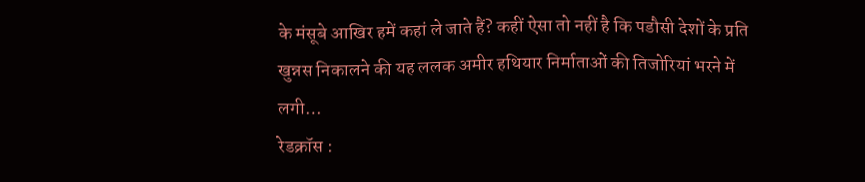के मंसूबे आखिर हमें कहां ले जाते हैं? कहीं ऐसा तो नहीं है कि पडौसी देशों के प्रति खुन्नस निकालने की यह ललक अमीर हथियार निर्माताओं की तिजोरियां भरने में लगी…
रेडक्रॉस :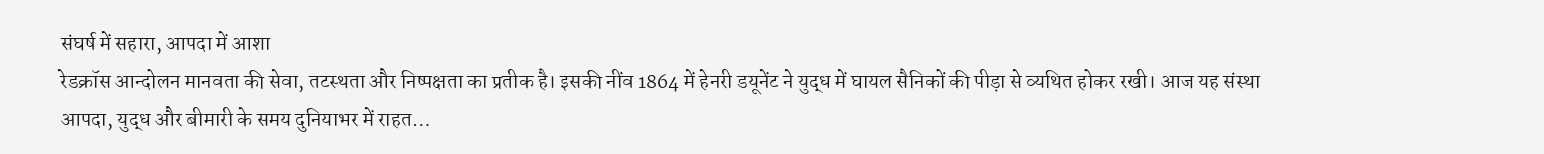संघर्ष में सहारा, आपदा में आशा
रेडक्रॉस आन्दोलन मानवता की सेवा, तटस्थता और निष्पक्षता का प्रतीक है। इसकी नींव 1864 में हेनरी डयूनेंट ने युद्ध में घायल सैनिकों की पीड़ा से व्यथित होकर रखी। आज यह संस्था आपदा, युद्ध और बीमारी के समय दुनियाभर में राहत…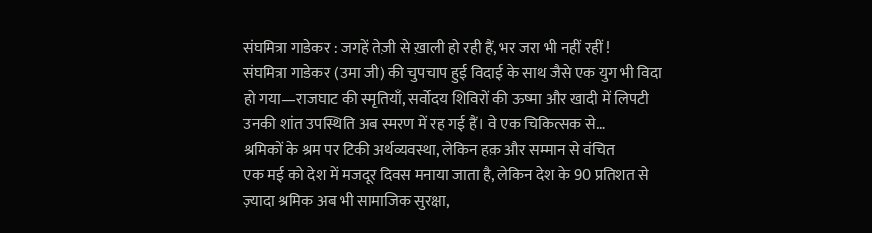संघमित्रा गाडेकर : जगहें तेज़ी से ख़ाली हो रही हैं, भर जरा भी नहीं रहीं !
संघमित्रा गाडेकर (उमा जी) की चुपचाप हुई विदाई के साथ जैसे एक युग भी विदा हो गया—राजघाट की स्मृतियाँ, सर्वोदय शिविरों की ऊष्मा और खादी में लिपटी उनकी शांत उपस्थिति अब स्मरण में रह गई हैं। वे एक चिकित्सक से…
श्रमिकों के श्रम पर टिकी अर्थव्यवस्था, लेकिन हक़ और सम्मान से वंचित
एक मई को देश में मजदूर दिवस मनाया जाता है, लेकिन देश के 90 प्रतिशत से ज़्यादा श्रमिक अब भी सामाजिक सुरक्षा,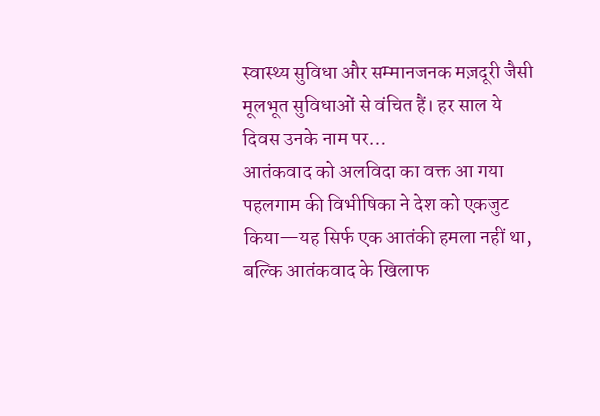स्वास्थ्य सुविधा और सम्मानजनक मज़दूरी जैसी मूलभूत सुविधाओं से वंचित हैं। हर साल ये दिवस उनके नाम पर…
आतंकवाद को अलविदा का वक्त आ गया
पहलगाम की विभीषिका ने देश को एकजुट किया—यह सिर्फ एक आतंकी हमला नहीं था, बल्कि आतंकवाद के खिलाफ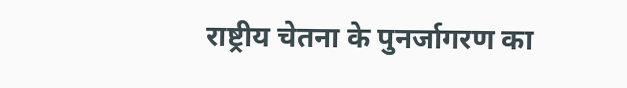राष्ट्रीय चेतना के पुनर्जागरण का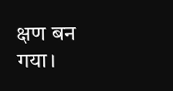क्षण बन गया।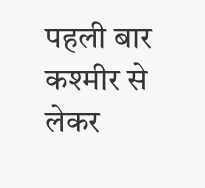पहली बार कश्मीर से लेकर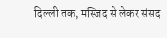दिल्ली तक, मस्जिद से लेकर संसद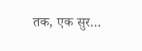तक, एक सुर…